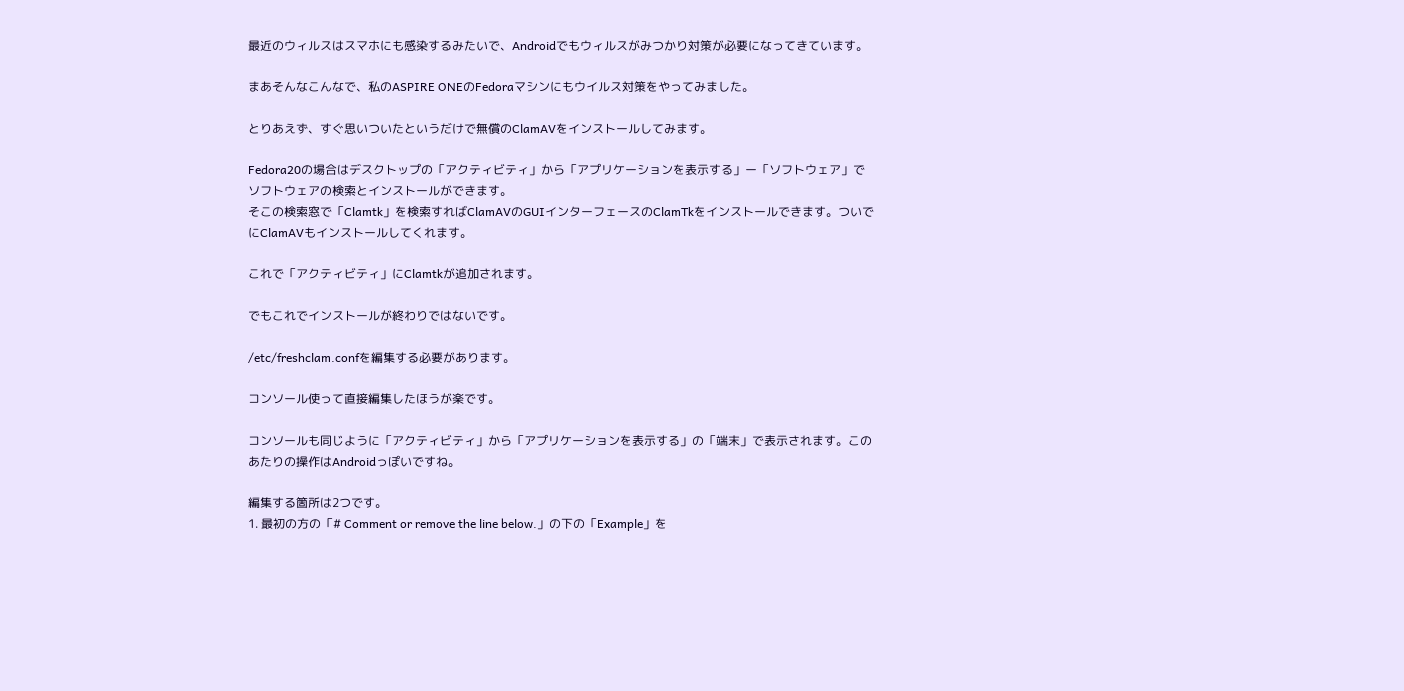最近のウィルスはスマホにも感染するみたいで、Androidでもウィルスがみつかり対策が必要になってきています。

まあそんなこんなで、私のASPIRE ONEのFedoraマシンにもウイルス対策をやってみました。

とりあえず、すぐ思いついたというだけで無償のClamAVをインストールしてみます。

Fedora20の場合はデスクトップの「アクティビティ」から「アプリケーションを表示する」ー「ソフトウェア」でソフトウェアの検索とインストールができます。
そこの検索窓で「Clamtk」を検索すればClamAVのGUIインターフェースのClamTkをインストールできます。ついでにClamAVもインストールしてくれます。

これで「アクティビティ」にClamtkが追加されます。

でもこれでインストールが終わりではないです。

/etc/freshclam.confを編集する必要があります。

コンソール使って直接編集したほうが楽です。

コンソールも同じように「アクティビティ」から「アプリケーションを表示する」の「端末」で表示されます。このあたりの操作はAndroidっぽいですね。

編集する箇所は2つです。
1. 最初の方の「# Comment or remove the line below.」の下の「Example」を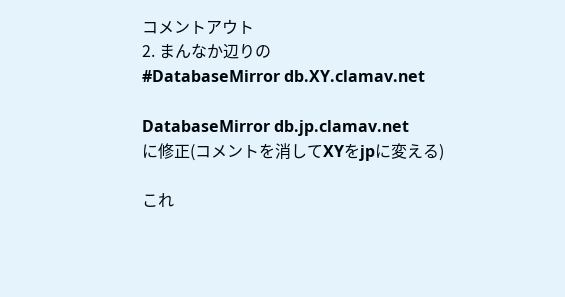コメントアウト
2. まんなか辺りの
#DatabaseMirror db.XY.clamav.net

DatabaseMirror db.jp.clamav.net
に修正(コメントを消してXYをjpに変える)

これ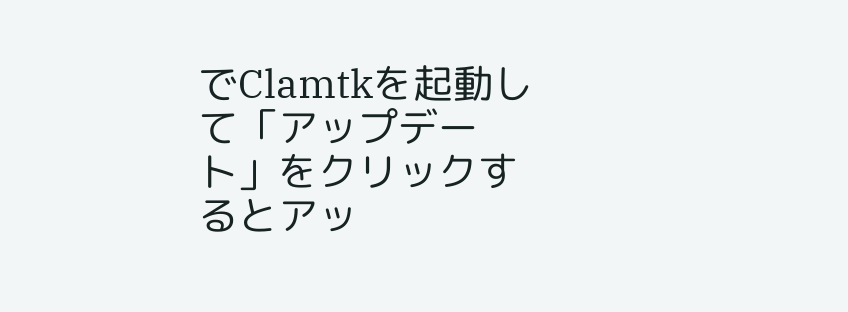でClamtkを起動して「アップデート」をクリックするとアッ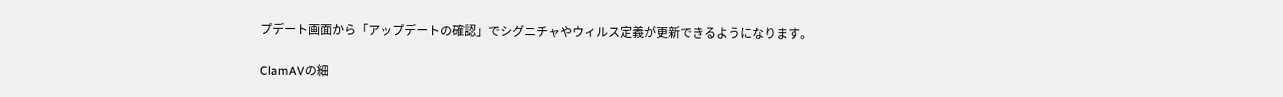プデート画面から「アップデートの確認」でシグニチャやウィルス定義が更新できるようになります。

ClamAVの細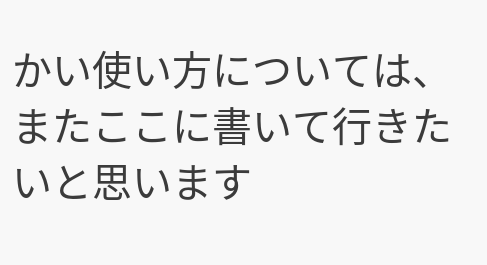かい使い方については、またここに書いて行きたいと思います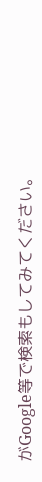がGoogle等で検索もしてみてください。